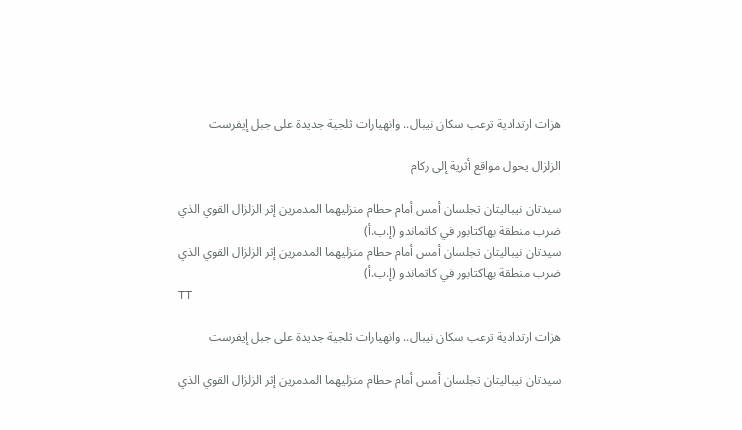هزات ارتدادية ترعب سكان نيبال.. وانهيارات ثلجية جديدة على جبل إيفرست

الزلزال يحول مواقع أثرية إلى ركام

سيدتان نيباليتان تجلسان أمس أمام حطام منزليهما المدمرين إثر الزلزال القوي الذي ضرب منطقة بهاكتابور في كاتماندو (إ.ب.أ)
سيدتان نيباليتان تجلسان أمس أمام حطام منزليهما المدمرين إثر الزلزال القوي الذي ضرب منطقة بهاكتابور في كاتماندو (إ.ب.أ)
TT

هزات ارتدادية ترعب سكان نيبال.. وانهيارات ثلجية جديدة على جبل إيفرست

سيدتان نيباليتان تجلسان أمس أمام حطام منزليهما المدمرين إثر الزلزال القوي الذي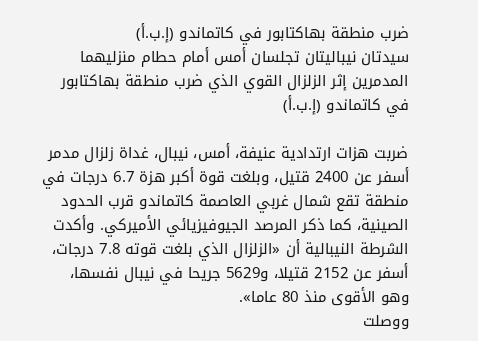ضرب منطقة بهاكتابور في كاتماندو (إ.ب.أ)
سيدتان نيباليتان تجلسان أمس أمام حطام منزليهما المدمرين إثر الزلزال القوي الذي ضرب منطقة بهاكتابور في كاتماندو (إ.ب.أ)

ضربت هزات ارتدادية عنيفة، أمس، نيبال، غداة زلزال مدمر أسفر عن 2400 قتيل، وبلغت قوة أكبر هزة 6.7 درجات في منطقة تقع شمال غربي العاصمة كاتماندو قرب الحدود الصينية، كما ذكر المرصد الجيوفيزيائي الأميركي. وأكدت الشرطة النيبالية أن «الزلزال الذي بلغت قوته 7.8 درجات، أسفر عن 2152 قتيلا، و5629 جريحا في نيبال نفسها، وهو الأقوى منذ 80 عاما».
ووصلت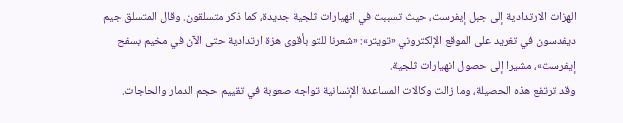الهزات الارتدادية إلى جبل إيفرست، حيث تسببت في انهيارات ثلجية جديدة، كما ذكر متسلقون. وقال المتسلق جيم ديفدسون في تغريد على الموقع الإلكتروني «تويتر»: «شعرنا للتو بأقوى هزة ارتدادية حتى الآن في مخيم بسفح إيفرست»، مشيرا إلى حصول انهيارات ثلجية.
وقد ترتفع هذه الحصيلة، وما زالت وكالات المساعدة الإنسانية تواجه صعوبة في تقييم حجم الدمار والحاجات.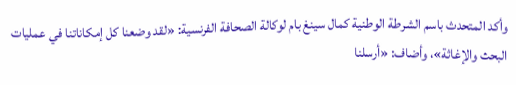وأكد المتحدث باسم الشرطة الوطنية كمال سينغ بام لوكالة الصحافة الفرنسية: «لقد وضعنا كل إمكاناتنا في عمليات البحث والإغاثة»، وأضاف: «أرسلنا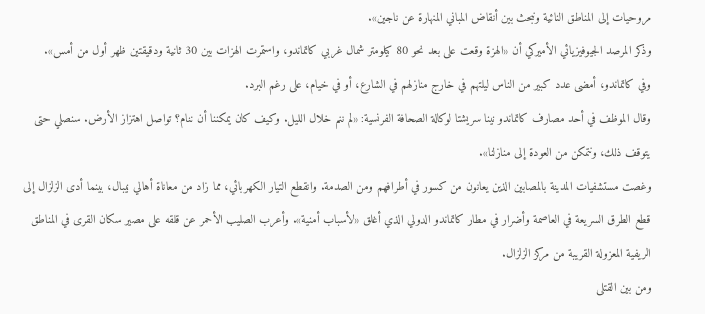مروحيات إلى المناطق النائية ونبحث بين أنقاض المباني المنهارة عن ناجين».
وذكر المرصد الجيوفيزيائي الأميركي أن «الهزة وقعت على بعد نحو 80 كيلومتر شمال غربي كاتماندو، واستمرت الهزات بين 30 ثانية ودقيقتين ظهر أول من أمس».
وفي كاتماندو، أمضى عدد كبير من الناس ليلتهم في خارج منازلهم في الشارع، أو في خيام، على رغم البرد.
وقال الموظف في أحد مصارف كاتماندو نينا سريشتا لوكالة الصحافة الفرنسية: «لم ننم خلال الليل. وكيف كان يمكننا أن ننام؟ تواصل اهتزاز الأرض. سنصلي حتى يتوقف ذلك، ونتمكن من العودة إلى منازلنا».
وغصت مستشفيات المدينة بالمصابين الذين يعانون من كسور في أطرافهم ومن الصدمة. وانقطع التيار الكهربائي، مما زاد من معاناة أهالي نيبال، بينما أدى الزلزال إلى قطع الطرق السريعة في العاصمة وأضرار في مطار كاتماندو الدولي الذي أغلق «لأسباب أمنية». وأعرب الصليب الأحمر عن قلقه على مصير سكان القرى في المناطق الريفية المعزولة القريبة من مركز الزلزال.
ومن بين القتلى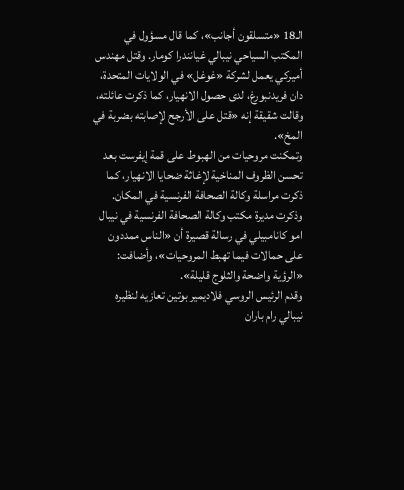الـ18 «متسلقون أجانب»، كما قال مسؤول في المكتب السياحي نيبالي غيانندرا كومار. وقتل مهندس أميركي يعمل لشركة «غوغل» في الولايات المتحدة، دان فريدنبورغ، لدى حصول الانهيار، كما ذكرت عائلته، وقالت شقيقة إنه «قتل على الأرجح لإصابته بضربة في المخ».
وتمكنت مروحيات من الهبوط على قمة إيفرست بعد تحسن الظروف المناخية لإغاثة ضحايا الانهيار، كما ذكرت مراسلة وكالة الصحافة الفرنسية في المكان.
وذكرت مديرة مكتب وكالة الصحافة الفرنسية في نيبال امو كانامبيلي في رسالة قصيرة أن «الناس ممددون على حمالات فيما تهبط المروحيات»، وأضافت: «الرؤية واضحة والثلوج قليلة».
وقدم الرئيس الروسي فلاديمير بوتين تعازيه لنظيره نيبالي رام باران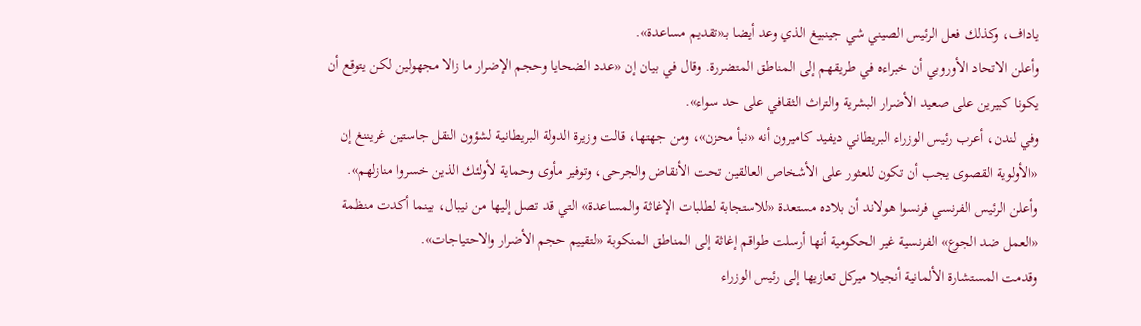ياداف، وكذلك فعل الرئيس الصيني شي جينبيغ الذي وعد أيضا بـ«تقديم مساعدة».
وأعلن الاتحاد الأوروبي أن خبراءه في طريقهم إلى المناطق المتضررة. وقال في بيان إن «عدد الضحايا وحجم الإضرار ما زالا مجهولين لكن يتوقع أن يكونا كبيرين على صعيد الأضرار البشرية والتراث الثقافي على حد سواء».
وفي لندن، أعرب رئيس الوزراء البريطاني ديفيد كاميرون أنه «نبأ محزن»، ومن جهتها، قالت وزيرة الدولة البريطانية لشؤون النقل جاستين غريننغ إن «الأولوية القصوى يجب أن تكون للعثور على الأشخاص العالقين تحت الأنقاض والجرحى، وتوفير مأوى وحماية لأولئك الذين خسروا منازلهم».
وأعلن الرئيس الفرنسي فرنسوا هولاند أن بلاده مستعدة «للاستجابة لطلبات الإغاثة والمساعدة» التي قد تصل إليها من نيبال، بينما أكدت منظمة «العمل ضد الجوع» الفرنسية غير الحكومية أنها أرسلت طواقم إغاثة إلى المناطق المنكوبة «لتقييم حجم الأضرار والاحتياجات».
وقدمت المستشارة الألمانية أنجيلا ميركل تعازيها إلى رئيس الوزراء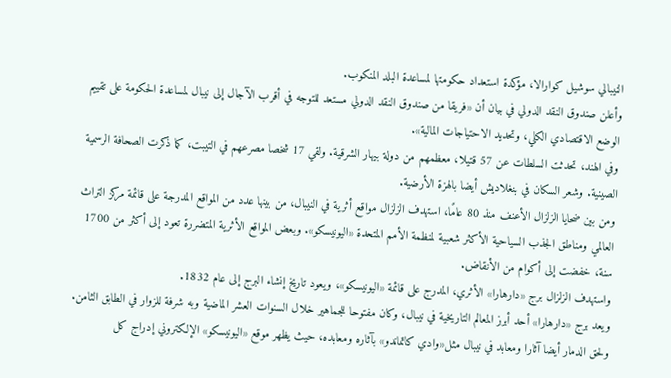النيبالي سوشيل كوارالا، مؤكدة استعداد حكومتها لمساعدة البلد المنكوب.
وأعلن صندوق النقد الدولي في بيان أن «فريقا من صندوق النقد الدولي مستعد للتوجه في أقرب الآجال إلى نيبال لمساعدة الحكومة على تقييم الوضع الاقتصادي الكلي، وتحديد الاحتياجات المالية».
وفي الهند، تحدثت السلطات عن 57 قتيلا، معظمهم من دولة بيهار الشرقية. ولقي 17 شخصا مصرعهم في التيبت، كما ذكرت الصحافة الرسمية الصينية. وشعر السكان في بنغلاديش أيضا بالهزة الأرضية.
ومن بين ضحايا الزلزال الأعنف منذ 80 عامًا، استهدف الزلزال مواقع أثرية في النيبال، من بينها عدد من المواقع المدرجة على قائمة مركز التراث العالمي ومناطق الجذب السياحية الأكثر شعبية لمنظمة الأمم المتحدة «اليونيسكو». وبعض المواقع الأثرية المتضررة تعود إلى أكثر من 1700 سنة، خفضت إلى أكوام من الأنقاض.
واستهدف الزلزال برج «دارهارا» الأثري، المدرج على قائمة «اليونيسكو»، ويعود تاريخ إنشاء البرج إلى عام 1832.
ويعد برج «دارهارا» أحد أبرز المعالم التاريخية في نيبال، وكان مفتوحا للجماهير خلال السنوات العشر الماضية وبه شرفة للزوار في الطابق الثامن.
ولحق الدمار أيضا آثارا ومعابد في نيبال مثل«وادي كاتماندو» بآثاره ومعابده، حيث يظهر موقع «اليونيسكو» الإلكتروني إدراج كل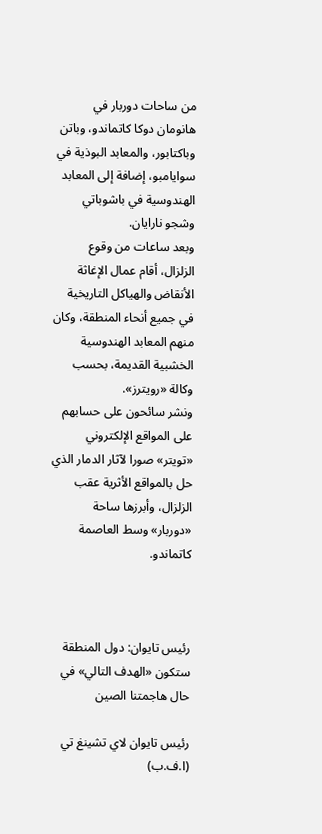من ساحات دوربار في هانومان دوكا كاتماندو، وباتن وباكتابور، والمعابد البوذية في سوايامبو، إضافة إلى المعابد الهندوسية في باشوباتي وشجو نارايان.
وبعد ساعات من وقوع الزلزال، أقام عمال الإغاثة الأنقاض والهياكل التاريخية في جميع أنحاء المنطقة، وكان منهم المعابد الهندوسية الخشبية القديمة، بحسب وكالة «رويترز».
ونشر سائحون على حسابهم على المواقع الإلكتروني «تويتر» صورا لآثار الدمار الذي حل بالمواقع الأثرية عقب الزلزال، وأبرزها ساحة «دوربار» وسط العاصمة كاتماندو.



رئيس تايوان: دول المنطقة ستكون «الهدف التالي» في حال هاجمتنا الصين

رئيس تايوان لاي تشينغ تي (ا.ف.ب)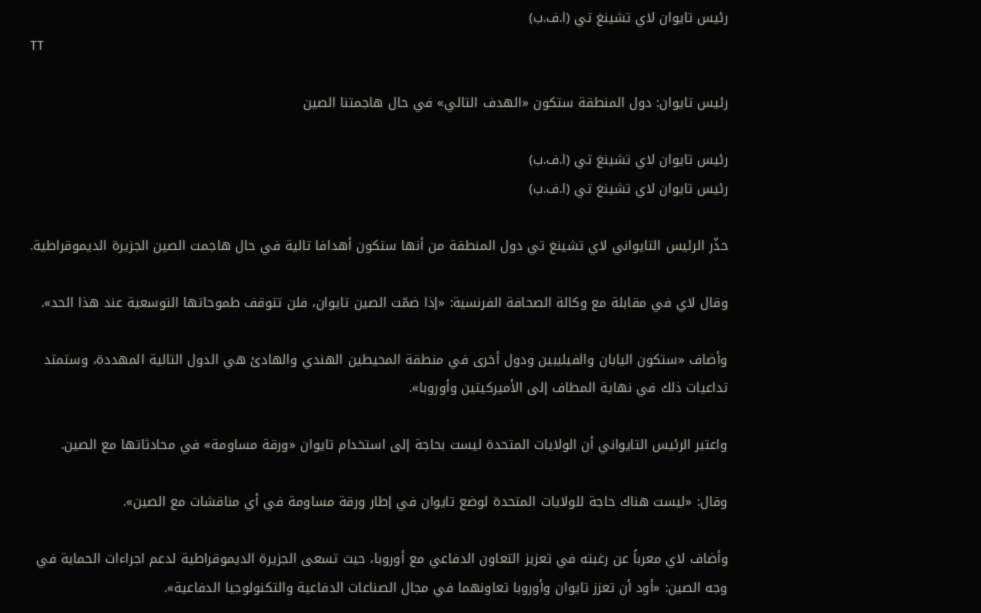رئيس تايوان لاي تشينغ تي (ا.ف.ب)
TT

رئيس تايوان: دول المنطقة ستكون «الهدف التالي» في حال هاجمتنا الصين

رئيس تايوان لاي تشينغ تي (ا.ف.ب)
رئيس تايوان لاي تشينغ تي (ا.ف.ب)

حذّر الرئيس التايواني لاي تشينغ تي دول المنطقة من أنها ستكون أهدافا تالية في حال هاجمت الصين الجزيرة الديموقراطية.

وقال لاي في مقابلة مع وكالة الصحافة الفرنسية: «إذا ضمّت الصين تايوان، فلن تتوقف طموحاتها التوسعية عند هذا الحد».

وأضاف «ستكون اليابان والفيليبين ودول أخرى في منطقة المحيطين الهندي والهادئ هي الدول التالية المهددة، وستمتد تداعيات ذلك في نهاية المطاف إلى الأميركيتين وأوروبا».

واعتبر الرئيس التايواني أن الولايات المتحدة ليست بحاجة إلى استخدام تايوان «ورقة مساومة» في محادثاتها مع الصين.

وقال: «ليست هناك حاجة للولايات المتحدة لوضع تايوان في إطار ورقة مساومة في أي مناقشات مع الصين».

وأضاف لاي معرباً عن رغبته في تعزيز التعاون الدفاعي مع أوروبا، حيث تسعى الجزيرة الديموقراطية لدعم اجراءات الحماية في وجه الصين: «أود أن تعزز تايوان وأوروبا تعاونهما في مجال الصناعات الدفاعية والتكنولوجيا الدفاعية».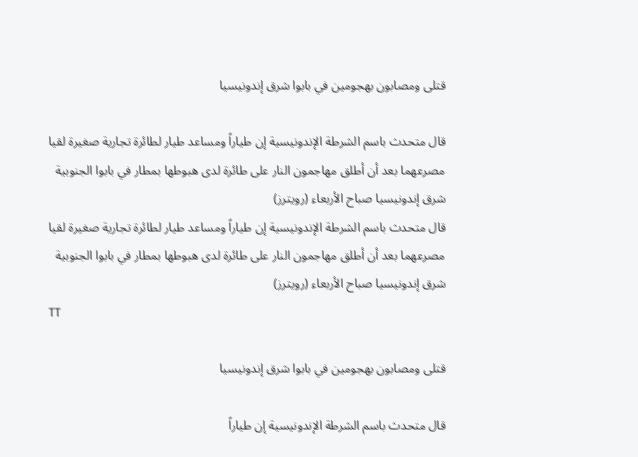قتلى ومصابون بهجومين في بابوا شرق إندونيسيا

قال متحدث باسم الشرطة الإندونيسية إن طياراً ومساعد طيار لطائرة تجارية صغيرة لقيا مصرعهما بعد أن أطلق مهاجمون النار على طائرة لدى هبوطها بمطار في بابوا الجنوبية شرق إندونيسيا صباح الأربعاء (رويترز)
قال متحدث باسم الشرطة الإندونيسية إن طياراً ومساعد طيار لطائرة تجارية صغيرة لقيا مصرعهما بعد أن أطلق مهاجمون النار على طائرة لدى هبوطها بمطار في بابوا الجنوبية شرق إندونيسيا صباح الأربعاء (رويترز)
TT

قتلى ومصابون بهجومين في بابوا شرق إندونيسيا

قال متحدث باسم الشرطة الإندونيسية إن طياراً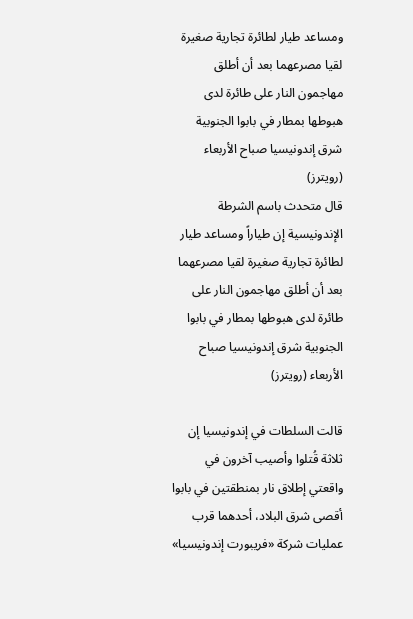ومساعد طيار لطائرة تجارية صغيرة لقيا مصرعهما بعد أن أطلق مهاجمون النار على طائرة لدى هبوطها بمطار في بابوا الجنوبية شرق إندونيسيا صباح الأربعاء (رويترز)
قال متحدث باسم الشرطة الإندونيسية إن طياراً ومساعد طيار لطائرة تجارية صغيرة لقيا مصرعهما بعد أن أطلق مهاجمون النار على طائرة لدى هبوطها بمطار في بابوا الجنوبية شرق إندونيسيا صباح الأربعاء (رويترز)

قالت السلطات في إندونيسيا إن ثلاثة قُتلوا وأصيب آخرون في واقعتي إطلاق نار بمنطقتين في بابوا أقصى شرق البلاد، أحدهما قرب عمليات شركة «فريبورت إندونيسيا»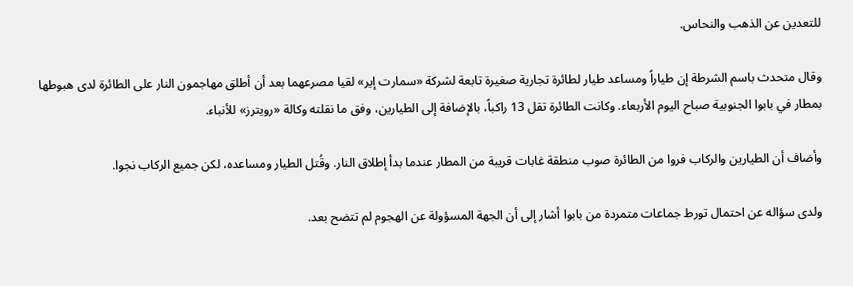للتعدين عن الذهب والنحاس.

وقال متحدث باسم الشرطة إن طياراً ومساعد طيار لطائرة تجارية صغيرة تابعة لشركة «سمارت إير» لقيا مصرعهما بعد أن أطلق مهاجمون النار على الطائرة لدى هبوطها بمطار في بابوا الجنوبية صباح اليوم الأربعاء. وكانت الطائرة تقل 13 راكباً، بالإضافة إلى الطيارين، وفق ما نقلته وكالة «رويترز» للأنباء.

وأضاف أن الطيارين والركاب فروا من الطائرة صوب منطقة غابات قريبة من المطار عندما بدأ إطلاق النار. وقُتل الطيار ومساعده، لكن جميع الركاب نجوا.

ولدى سؤاله عن احتمال تورط جماعات متمردة من بابوا أشار إلى أن الجهة المسؤولة عن الهجوم لم تتضح بعد.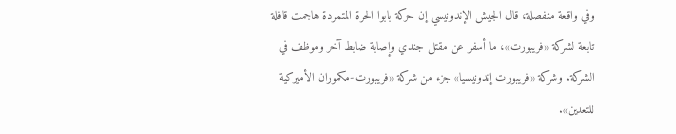وفي واقعة منفصلة، قال الجيش الإندونيسي إن حركة بابوا الحرة المتمردة هاجمت قافلة تابعة لشركة «فريبورت»، ما أسفر عن مقتل جندي وإصابة ضابط آخر وموظف في الشركة. وشركة «فريبورت إندونيسيا» جزء من شركة «فريبورت-مكموران الأميركية للتعدين».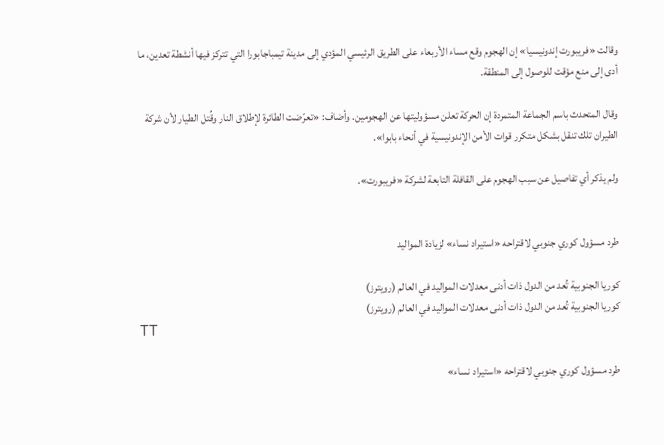وقالت «فريبورت إندونيسيا» إن الهجوم وقع مساء الأربعاء على الطريق الرئيسي المؤدي إلى مدينة تيمباجابورا التي تتركز فيها أنشطة تعدين، ما أدى إلى منع مؤقت للوصول إلى المنطقة.

وقال المتحدث باسم الجماعة المتمردة إن الحركة تعلن مسؤوليتها عن الهجومين. وأضاف: «تعرّضت الطائرة لإطلاق النار وقُتل الطيار لأن شركة الطيران تلك تنقل بشكل متكرر قوات الأمن الإندونيسية في أنحاء بابوا».

ولم يذكر أي تفاصيل عن سبب الهجوم على القافلة التابعة لشركة «فريبورت».


طرد مسؤول كوري جنوبي لاقتراحه «استيراد نساء» لزيادة المواليد

كوريا الجنوبية تُعد من الدول ذات أدنى معدلات المواليد في العالم (رويترز)
كوريا الجنوبية تُعد من الدول ذات أدنى معدلات المواليد في العالم (رويترز)
TT

طرد مسؤول كوري جنوبي لاقتراحه «استيراد نساء»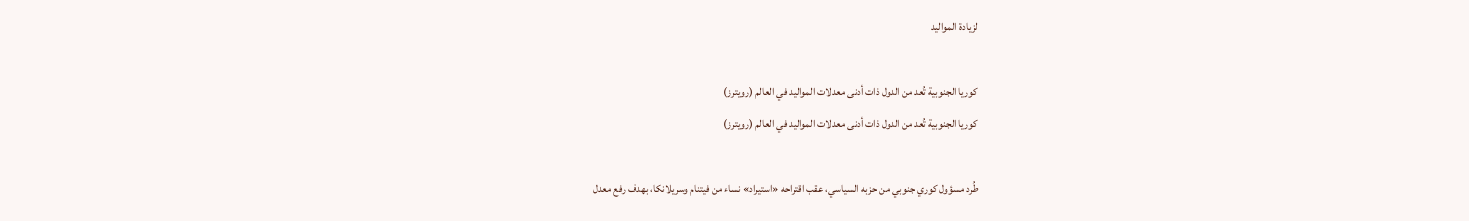لزيادة المواليد

كوريا الجنوبية تُعد من الدول ذات أدنى معدلات المواليد في العالم (رويترز)
كوريا الجنوبية تُعد من الدول ذات أدنى معدلات المواليد في العالم (رويترز)

طُرد مسؤول كوري جنوبي من حزبه السياسي، عقب اقتراحه «استيراد» نساء من فيتنام وسريلانكا، بهدف رفع معدل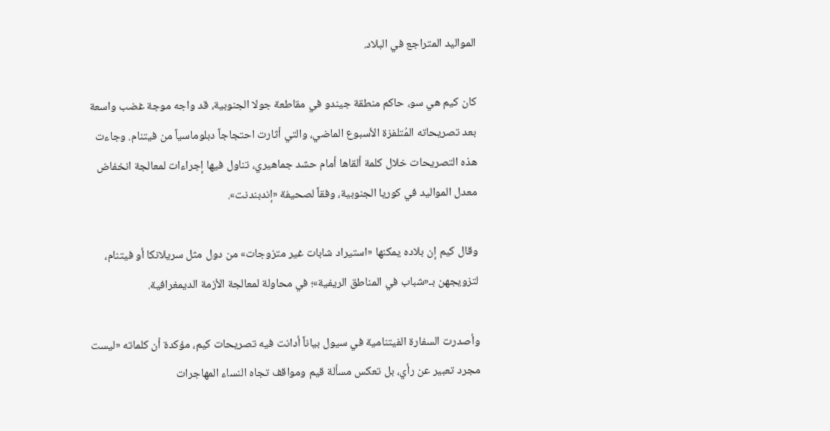المواليد المتراجع في البلاد.

كان كيم هي سو، حاكم منطقة جيندو في مقاطعة جولا الجنوبية، قد واجه موجة غضب واسعة بعد تصريحاته المُتلفزة الأسبوع الماضي، والتي أثارت احتجاجاً دبلوماسياً من فيتنام. وجاءت هذه التصريحات خلال كلمة ألقاها أمام حشد جماهيري، تناول فيها إجراءات لمعالجة انخفاض معدل المواليد في كوريا الجنوبية، وفقاً لصحيفة «إندبندنت».

وقال كيم إن بلاده يمكنها «استيراد شابات غير متزوجات» من دول مثل سريلانكا أو فيتنام، لتزويجهن بـ«شباب في المناطق الريفية»؛ في محاولة لمعالجة الأزمة الديمغرافية.

وأصدرت السفارة الفيتنامية في سيول بياناً أدانت فيه تصريحات كيم، مؤكدة أن كلماته «ليست مجرد تعبير عن رأي، بل تعكس مسألة قيم ومواقف تجاه النساء المهاجرات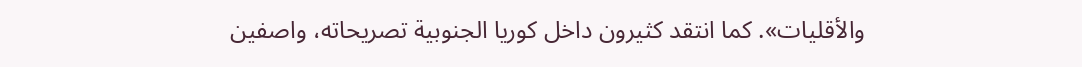والأقليات». كما انتقد كثيرون داخل كوريا الجنوبية تصريحاته، واصفين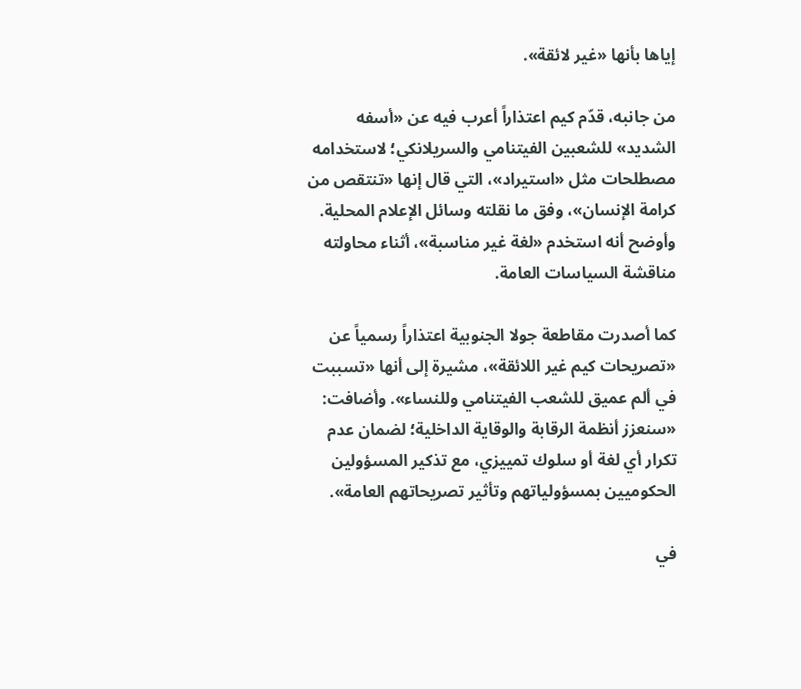إياها بأنها «غير لائقة».

من جانبه، قدّم كيم اعتذاراً أعرب فيه عن «أسفه الشديد» للشعبين الفيتنامي والسريلانكي؛ لاستخدامه مصطلحات مثل «استيراد»، التي قال إنها «تنتقص من كرامة الإنسان»، وفق ما نقلته وسائل الإعلام المحلية. وأوضح أنه استخدم «لغة غير مناسبة»، أثناء محاولته مناقشة السياسات العامة.

كما أصدرت مقاطعة جولا الجنوبية اعتذاراً رسمياً عن «تصريحات كيم غير اللائقة»، مشيرة إلى أنها «تسببت في ألم عميق للشعب الفيتنامي وللنساء». وأضافت: «سنعزز أنظمة الرقابة والوقاية الداخلية؛ لضمان عدم تكرار أي لغة أو سلوك تمييزي، مع تذكير المسؤولين الحكوميين بمسؤولياتهم وتأثير تصريحاتهم العامة».

في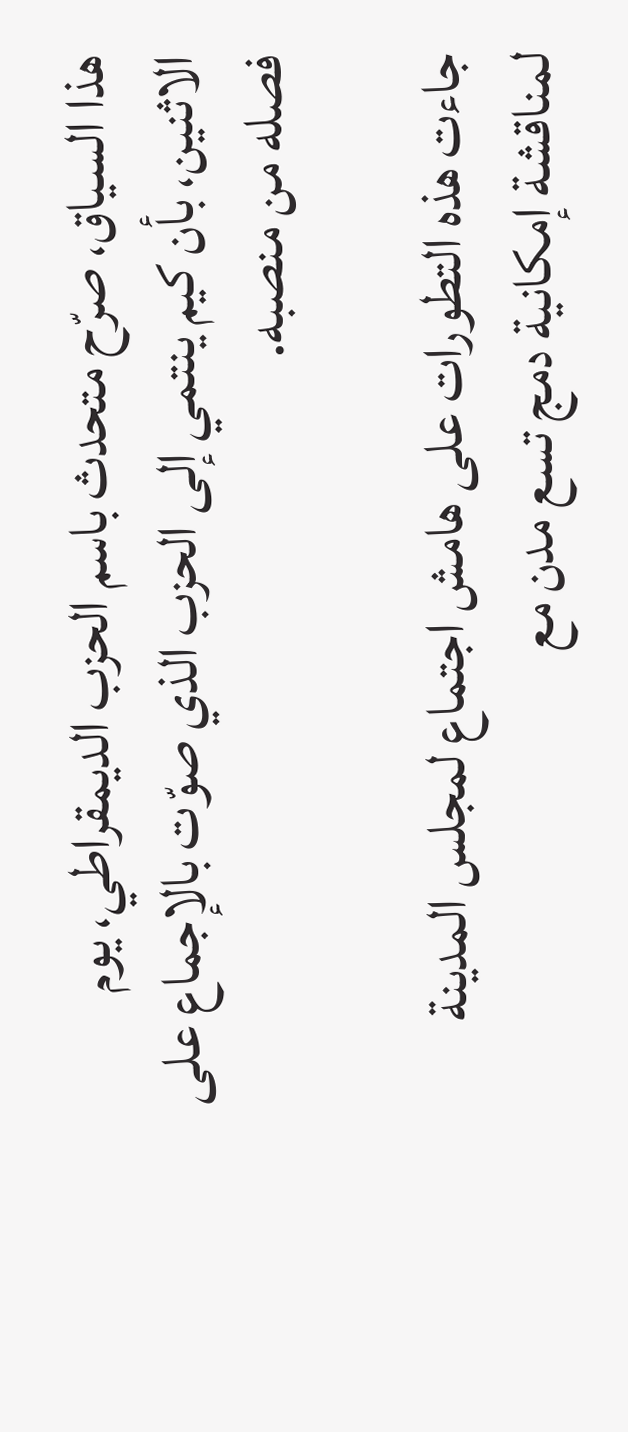هذا السياق، صرّح متحدث باسم الحزب الديمقراطي، يوم الاثنين، بأن كيم ينتمي إلى الحزب الذي صوّت بالإجماع على فصله من منصبه.

جاءت هذه التطورات على هامش اجتماع لمجلس المدينة لمناقشة إمكانية دمج تسع مدن مع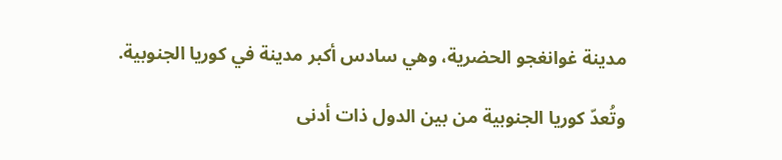مدينة غوانغجو الحضرية، وهي سادس أكبر مدينة في كوريا الجنوبية.

وتُعدّ كوريا الجنوبية من بين الدول ذات أدنى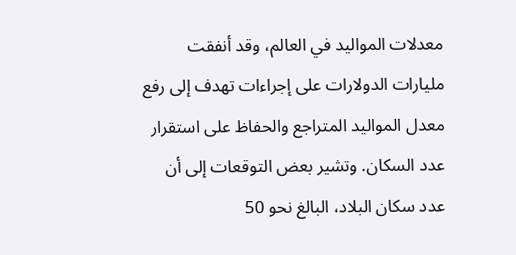معدلات المواليد في العالم، وقد أنفقت مليارات الدولارات على إجراءات تهدف إلى رفع معدل المواليد المتراجع والحفاظ على استقرار عدد السكان. وتشير بعض التوقعات إلى أن عدد سكان البلاد، البالغ نحو 50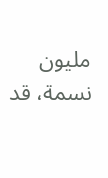مليون نسمة، قد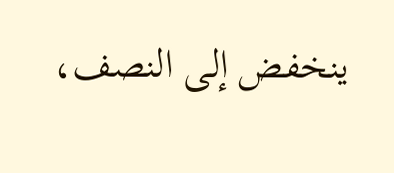ينخفض إلى النصف،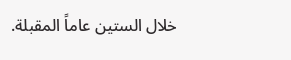خلال الستين عاماً المقبلة.